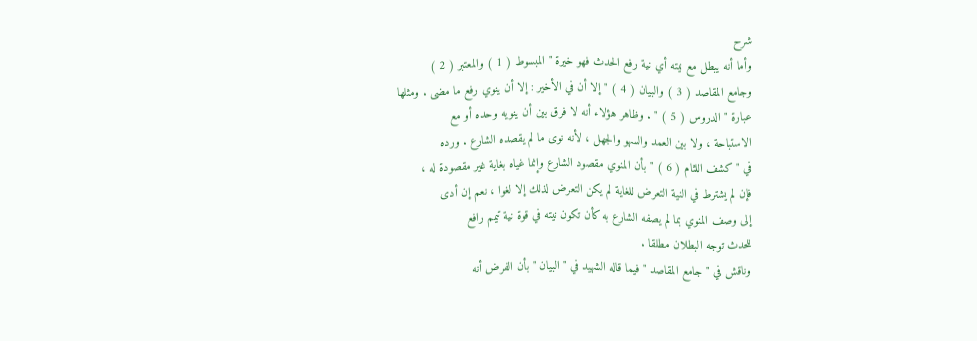شرح
وأما أنه يبطل مع نيته أي نية رفع الحدث فهو خيرة " المبسوط ( 1 ) والمعتبر ( 2 )
وجامع المقاصد ( 3 ) والبيان ( 4 ) " إلا أن في الأخير : إلا أن ينوي رفع ما مضى . ومثلها
عبارة " الدروس ( 5 ) " . وظاهر هؤلاء أنه لا فرق بين أن ينويه وحده أو مع
الاستباحة ، ولا بين العمد والسهو والجهل ، لأنه نوى ما لم يقصده الشارع . ورده
في " كشف اللثام ( 6 ) " بأن المنوي مقصود الشارع وإنما غياه بغاية غير مقصودة له ،
فإن لم يشترط في النية التعرض للغاية لم يكن التعرض لذلك إلا لغوا ، نعم إن أدى
إلى وصف المنوي بما لم يصفه الشارع به كأن تكون نيته في قوة نية تيمم رافع
للحدث توجه البطلان مطلقا .
وناقش في " جامع المقاصد " فيما قاله الشهيد في " البيان " بأن الفرض أنه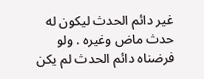غير دائم الحدث ليكون له حدث ماض وغيره . ولو فرضناه دائم الحدث لم يكن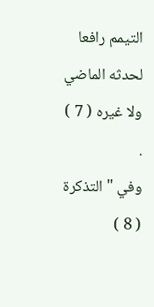التيمم رافعا لحدثه الماضي ولا غيره ( 7 ) .
وفي " التذكرة ( 8 )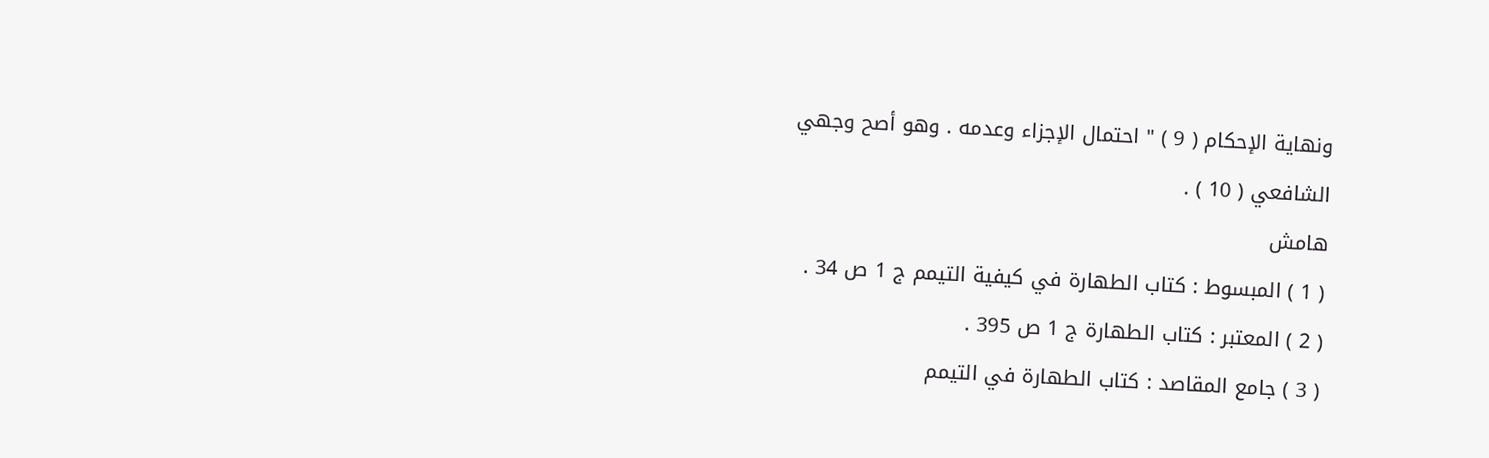ونهاية الإحكام ( 9 ) " احتمال الإجزاء وعدمه . وهو أصح وجهي
الشافعي ( 10 ) .
هامش
( 1 ) المبسوط : كتاب الطهارة في كيفية التيمم ج 1 ص 34 .
( 2 ) المعتبر : كتاب الطهارة ج 1 ص 395 .
( 3 ) جامع المقاصد : كتاب الطهارة في التيمم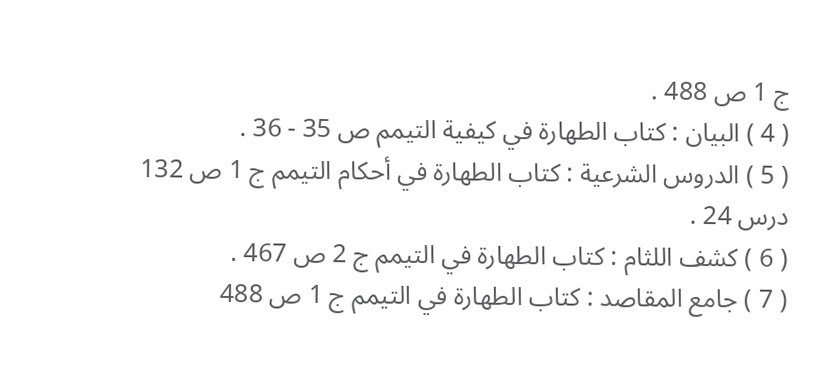ج 1 ص 488 .
( 4 ) البيان : كتاب الطهارة في كيفية التيمم ص 35 - 36 .
( 5 ) الدروس الشرعية : كتاب الطهارة في أحكام التيمم ج 1 ص 132 درس 24 .
( 6 ) كشف اللثام : كتاب الطهارة في التيمم ج 2 ص 467 .
( 7 ) جامع المقاصد : كتاب الطهارة في التيمم ج 1 ص 488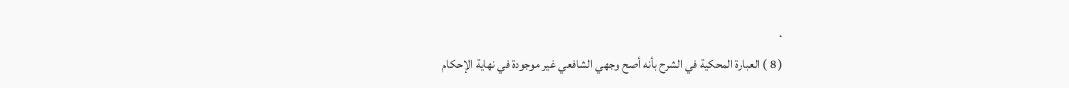.
( 8 ) العبارة المحكية في الشرح بأنه أصح وجهي الشافعي غير موجودة في نهاية الإحكام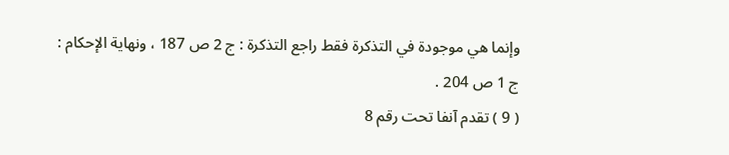وإنما هي موجودة في التذكرة فقط راجع التذكرة : ج 2 ص 187 ، ونهاية الإحكام :
ج 1 ص 204 .
( 9 ) تقدم آنفا تحت رقم 8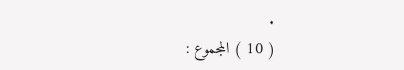.
( 10 ) المجموع :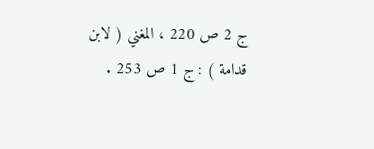ج 2 ص 220 ، المغني ( لابن قدامة ) : ج 1 ص 253 .